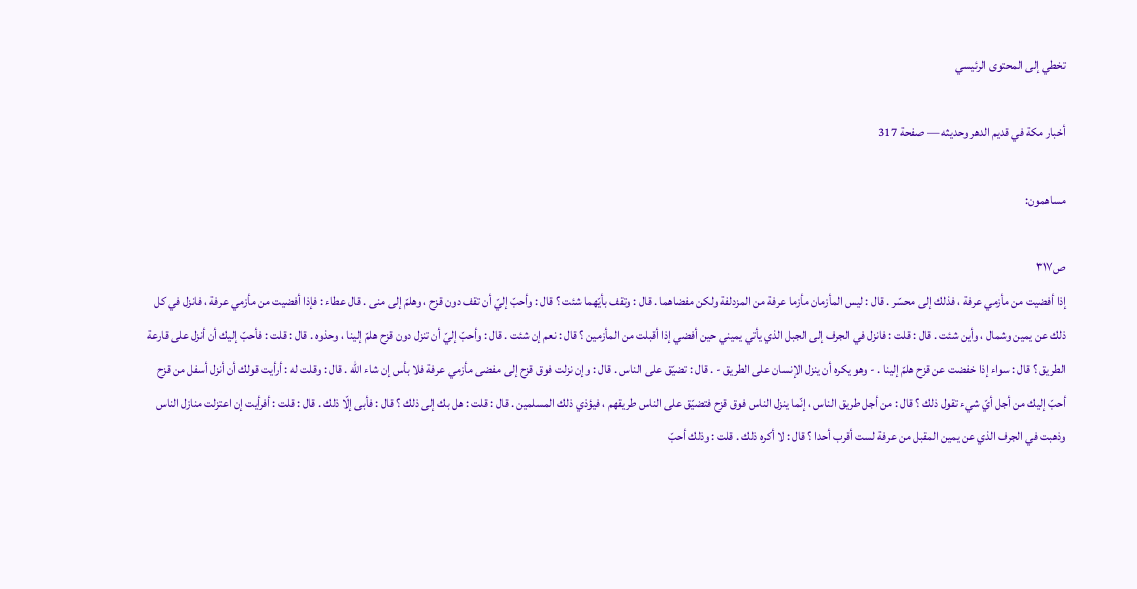تخطي إلى المحتوى الرئيسي

أخبار مكة في قديم الدهر وحديثه — صفحة 317

مساهمون:

ص٣١٧
إذا أفضيت من مأزمي عرفة ، فذلك إلى محسّر . قال : ليس المأزمان مأزما عرفة من المزدلفة ولكن مفضاهما . قال : وتقف بأيّهما شئت ؟ قال : وأحبّ إليّ أن تقف دون قزح ، وهلمّ إلى منى . قال عطاء : فإذا أفضيت من مأزمي عرفة ، فانزل في كل ذلك عن يمين وشمال ، وأين شئت . قال : قلت : فانزل في الجرف إلى الجبل الذي يأتي يميني حين أفضي إذا أقبلت من المأزمين ؟ قال : نعم إن شئت . قال : وأحبّ إليّ أن تنزل دون قزح هلمّ إلينا ، وحذوه . قال : قلت : فأحبّ إليك أن أنزل على قارعة الطريق ؟ قال : سواء إذا خفضت عن قزح هلمّ إلينا . - وهو يكره أن ينزل الإنسان على الطريق - . قال : تضيّق على الناس . قال : وإن نزلت فوق قزح إلى مفضى مأزمي عرفة فلا بأس إن شاء اللّه . قال : وقلت له : أرأيت قولك أن أنزل أسفل من قزح أحبّ إليك من أجل أيّ شيء تقول ذلك ؟ قال : من أجل طريق الناس ، إنّما ينزل الناس فوق قزح فتضيّق على الناس طريقهم ، فيؤذي ذلك المسلمين . قال : قلت : هل بك إلى ذلك ؟ قال : فأبى إلّا ذلك . قال : قلت : أفرأيت إن اعتزلت منازل الناس وذهبت في الجرف الذي عن يمين المقبل من عرفة لست أقرب أحدا ؟ قال : لا أكره ذلك . قلت : وذلك أحبّ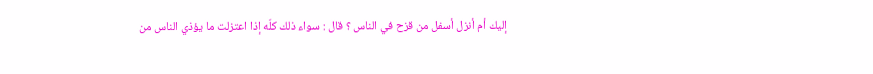إليك أم أنزل أسفل من قزح في الناس ؟ قال : سواء ذلك كلّه إذا اعتزلت ما يؤذي الناس من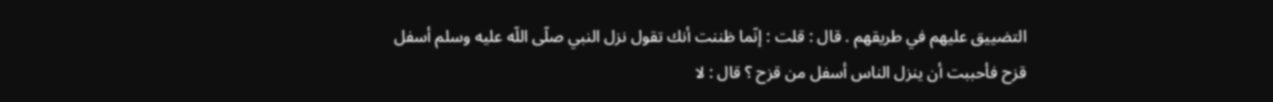التضييق عليهم في طريقهم . قال : قلت : إنّما ظننت أنك تقول نزل النبي صلّى اللّه عليه وسلم أسفل قزح فأحببت أن ينزل الناس أسفل من قزح ؟ قال : لا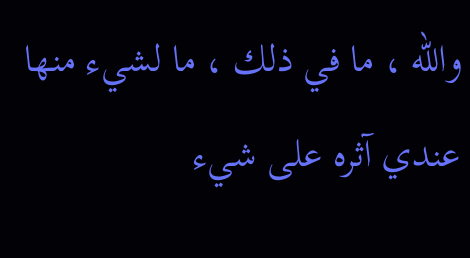واللّه ، ما في ذلك ، ما لشيء منها عندي آثره على شيء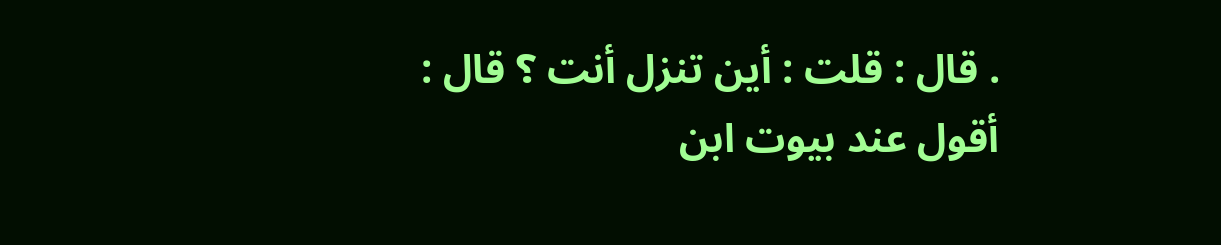. قال : قلت : أين تنزل أنت ؟ قال : أقول عند بيوت ابن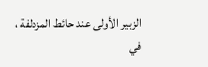الزبير الأولى عند حائط المزدلفة ، في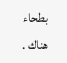بطحاء هناك .